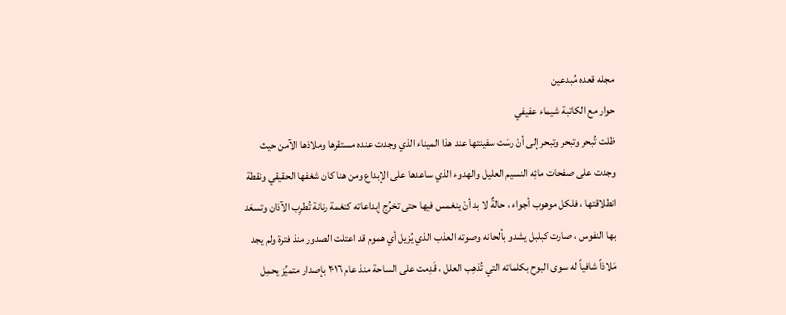مجله قعده مُبدعين
حوار مع الكاتبة شيماء عفيفي
ظلت تُبحر وتبحر وتبحر إلى أنْ رسَت سفينتها عند هذا الميناء الذي وجدت عنده مستقرها وملاذها الآمن حيث وجدت على صفحات مائِه النسيم العليل والهدوء الذي ساعدها على الإبداع ومن هنا كان شغفها الحقيقي ونقطة انطلاقتها ، فلكل موهوب أجواء ، حالةٌ لا بد أنْ ينغمس فيها حتى تخرُج إبداعاته كنغمة رنانة تُطرِب الآذان وتسعَد بها النفوس ، صارت كبلبل يشدو بألحانه وصوته العذب الذي يُزيل أي هموم قد اعتلت الصدور منذ فترة ولم يجد مَلاذاً شافياً له سوى البوح بكلماته التي تُذهِب العلل ، قَدِمت على الساحة منذ عام ٢٠١٦ بإصدار متميِّز يحمِل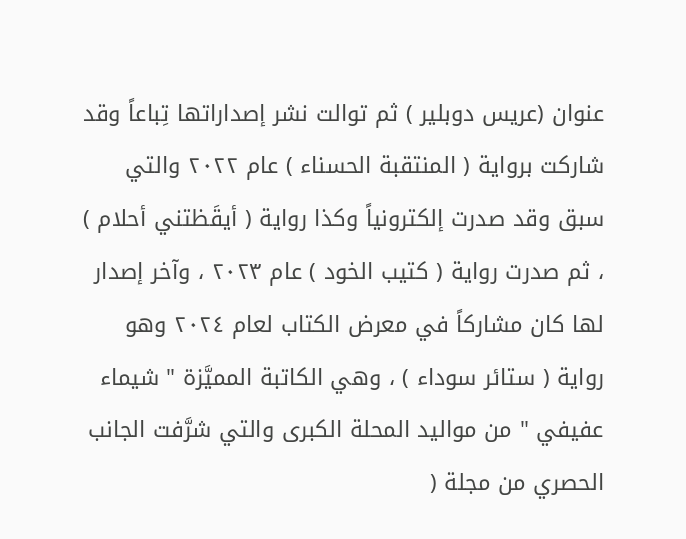عنوان (عريس دوبلير ) ثم توالت نشر إصداراتها تِباعاً وقد شاركت برواية ( المنتقبة الحسناء ) عام ٢٠٢٢ والتي سبق وقد صدرت إلكترونياً وكذا رواية ( أيقَظتني أحلام ) ، ثم صدرت رواية ( كتيب الخود ) عام ٢٠٢٣ ، وآخر إصدار لها كان مشاركاً في معرض الكتاب لعام ٢٠٢٤ وهو رواية ( ستائر سوداء ) ، وهي الكاتبة المميَّزة " شيماء عفيفي " من مواليد المحلة الكبرى والتي شرَّفت الجانب الحصري من مجلة (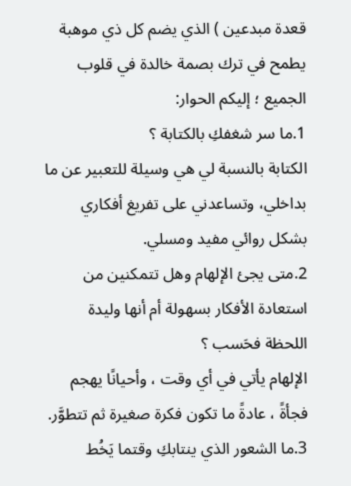قعدة مبدعين ) الذي يضم كل ذي موهبة يطمح في ترك بصمة خالدة في قلوب الجميع ؛ إليكم الحوار:
1.ما سر شغفكِ بالكتابة ؟
الكتابة بالنسبة لي هي وسيلة للتعبير عن ما بداخلي، وتساعدني على تفريغ أفكاري بشكل روائي مفيد ومسلي.
2.متى يجئ الإلهام وهل تتمكنين من استعادة الأفكار بسهولة أم أنها وليدة اللحظة فحَسب ؟
الإلهام يأتي في أي وقت ، وأحيانًا يهجم فجأةً ، عادةً ما تكون فكرة صغيرة ثم تتطوَّر.
3.ما الشعور الذي ينتابكِ وقتما يَخُط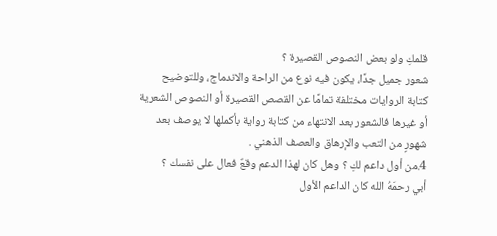قلمكِ ولو بعض النصوص القصيرة ؟
شعور جميل جدًا، يكون فيه نوع من الراحة والاندماج، وللتوضيح كتابة الروايات مختلفة تمامًا عن القصص القصيرة أو النصوص الشعرية أو غيرها فالشعور بعد الانتهاء من كتابة رواية بأكملها لا يوصف بعد شهورٍ من التعب والإرهاق والعصف الذهني .
4.من أول داعم لكِ ؟ وهل كان لهذا الدعم وقعٌ فعال على نفسك ؟
أبي رحمَهُ الله كان الداعم الأول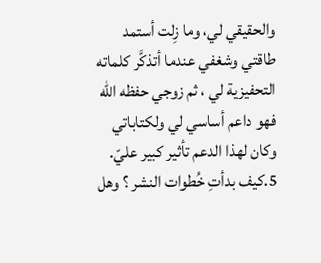والحقيقي لي، وما زِلت أستمد طاقتي وشغفي عندما أتذكَّر كلماته التحفيزية لي ، ثم زوجي حفظه الله فهو داعم أساسي لي ولكتاباتي وكان لهذا الدعم تأثير كبير عليّ.
5.كيف بدأتِ خُطوات النشر ؟ وهل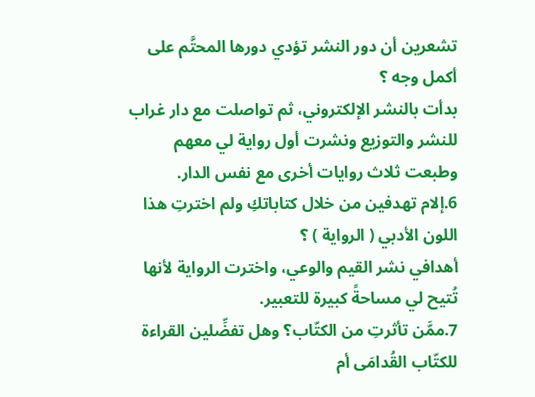تشعرين أن دور النشر تؤدي دورها المحتَّم على أكمل وجه ؟
بدأت بالنشر الإلكتروني، ثم تواصلت مع دار غراب للنشر والتوزيع ونشرت أول رواية لي معهم وطبعت ثلاث روايات أخرى مع نفس الدار.
6.إلام تهدفين من خلال كتاباتكِ ولم اخترتِ هذا اللون الأدبي ( الرواية ) ؟
أهدافي نشر القيم والوعي، واخترت الرواية لأنها تُتيح لي مساحةً كبيرة للتعبير.
7.ممَّن تأثرتِ من الكتّاب؟ وهل تفضِّلين القراءة للكتّاب القُدامَى أم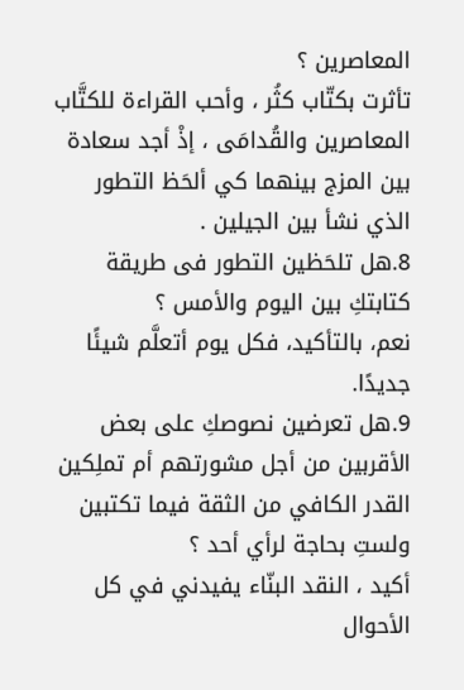المعاصرين ؟
تأثرت بكتّاب كثُر ، وأحب القراءة للكتَّاب المعاصرين والقُدامَى ، إذْ أجد سعادة بين المزج بينهما كي ألحَظ التطور الذي نشأ بين الجيلين .
8.هل تلحَظين التطور فى طريقة كتابتكِ بين اليوم والأمس ؟
نعم، بالتأكيد، فكل يوم أتعلَّم شيئًا جديدًا.
9.هل تعرضين نصوصكِ على بعض الأقربين من أجل مشورتهم أم تملِكين القدر الكافي من الثقة فيما تكتبين ولستِ بحاجة لرأي أحد ؟
أكيد ، النقد البنّاء يفيدني في كل الأحوال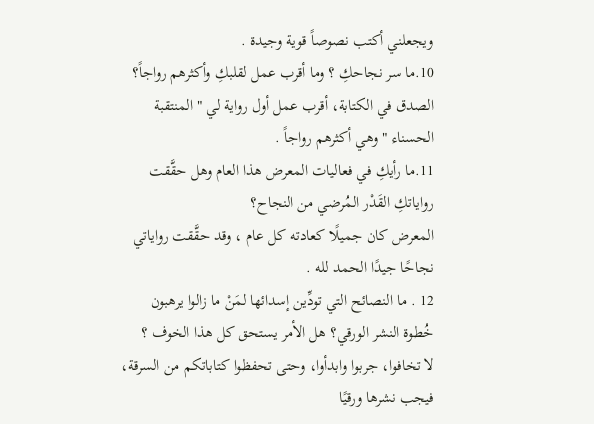ويجعلني أكتب نصوصاً قوية وجيدة .
10.ما سر نجاحكِ ؟ وما أقرب عمل لقلبكِ وأكثرهم رواجاً؟
الصدق في الكتابة، أقرب عمل أول رواية لي " المنتقبة الحسناء " وهي أكثرهم رواجاً .
11.ما رأيكِ في فعاليات المعرض هذا العام وهل حقَّقت رواياتكِ القَدْر المُرضي من النجاح؟
المعرض كان جميلًا كعادته كل عام ، وقد حقَّقت رواياتي نجاحًا جيدًا الحمد لله .
12 . ما النصائح التي تودِّين إسدائها لمَنْ ما زالوا يرهبون خُطوة النشر الورقي؟ هل الأمر يستحق كل هذا الخوف ؟
لا تخافوا، جربوا وابدأوا، وحتى تحفظوا كتاباتكم من السرقة، فيجب نشرها ورقيًا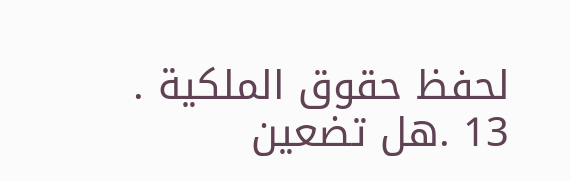لحفظ حقوق الملكية .
13 .هل تضعين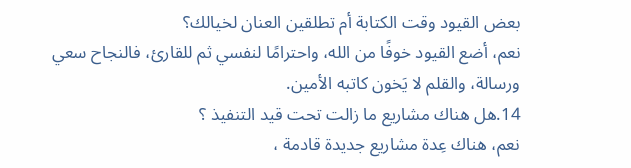بعض القيود وقت الكتابة أم تطلقين العنان لخيالك؟
نعم، أضع القيود خوفًا من الله، واحترامًا لنفسي ثم للقارئ، فالنجاح سعي ورسالة، والقلم لا يَخون كاتبه الأمين.
14.هل هناك مشاريع ما زالت تحت قيد التنفيذ ؟
نعم، هناك عِدة مشاريع جديدة قادمة ،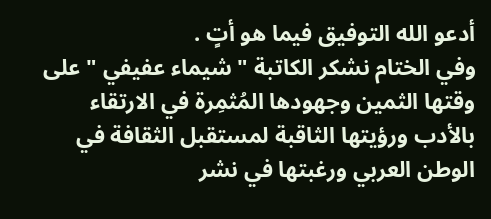أدعو الله التوفيق فيما هو أتٍ .
وفي الختام نشكر الكاتبة " شيماء عفيفي " على وقتها الثمين وجهودها المُثمِرة في الارتقاء بالأدب ورؤيتها الثاقبة لمستقبل الثقافة في الوطن العربي ورغبتها في نشر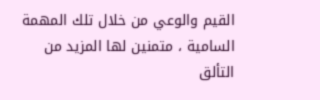القيم والوعي من خلال تلك المهمة السامية ، متمنين لها المزيد من التألق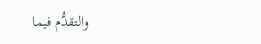والتقدُّم فيما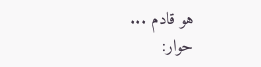هو قادم ...
حوار: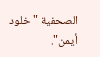الصحفية "خلود أيمن".